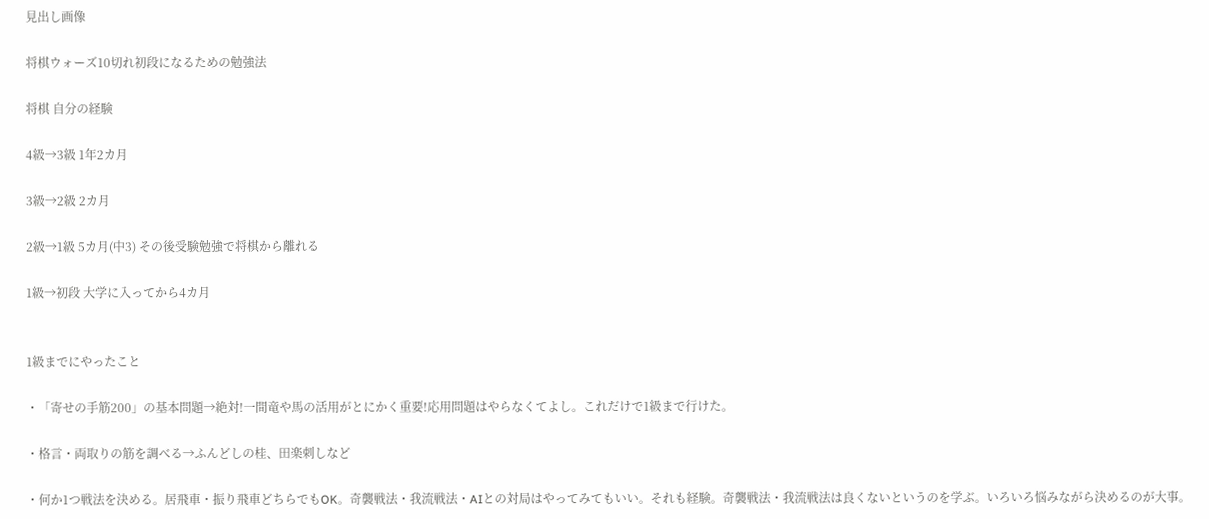見出し画像

将棋ウォーズ10切れ初段になるための勉強法

将棋 自分の経験

4級→3級 1年2カ月

3級→2級 2カ月

2級→1級 5カ月(中3) その後受験勉強で将棋から離れる

1級→初段 大学に入ってから4カ月


1級までにやったこと

・「寄せの手筋200」の基本問題→絶対!一間竜や馬の活用がとにかく重要!応用問題はやらなくてよし。これだけで1級まで行けた。

・格言・両取りの筋を調べる→ふんどしの桂、田楽刺しなど

・何か1つ戦法を決める。居飛車・振り飛車どちらでもOK。奇襲戦法・我流戦法・AIとの対局はやってみてもいい。それも経験。奇襲戦法・我流戦法は良くないというのを学ぶ。いろいろ悩みながら決めるのが大事。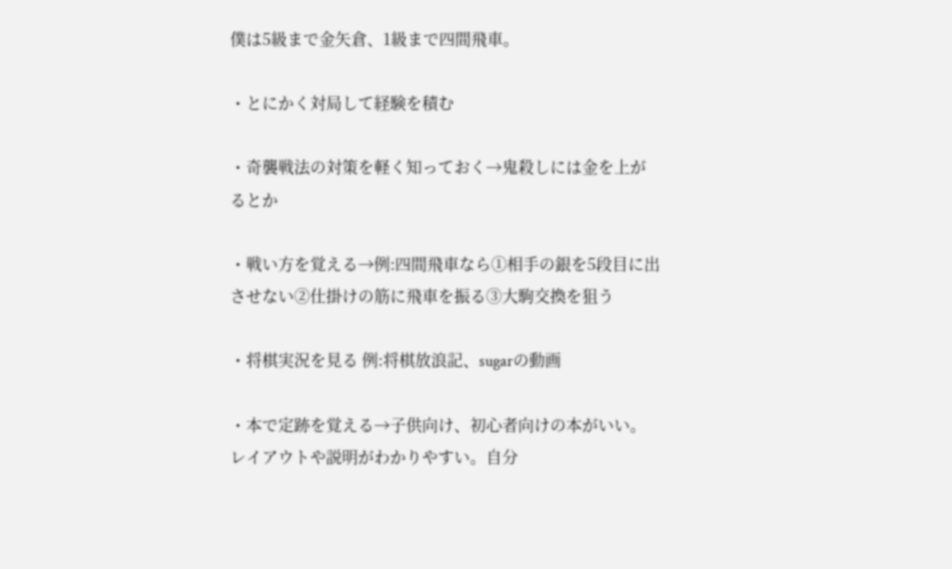僕は5級まで金矢倉、1級まで四間飛車。

・とにかく対局して経験を積む

・奇襲戦法の対策を軽く知っておく→鬼殺しには金を上がるとか

・戦い方を覚える→例:四間飛車なら①相手の銀を5段目に出させない②仕掛けの筋に飛車を振る③大駒交換を狙う

・将棋実況を見る 例:将棋放浪記、sugarの動画

・本で定跡を覚える→子供向け、初心者向けの本がいい。レイアウトや説明がわかりやすい。自分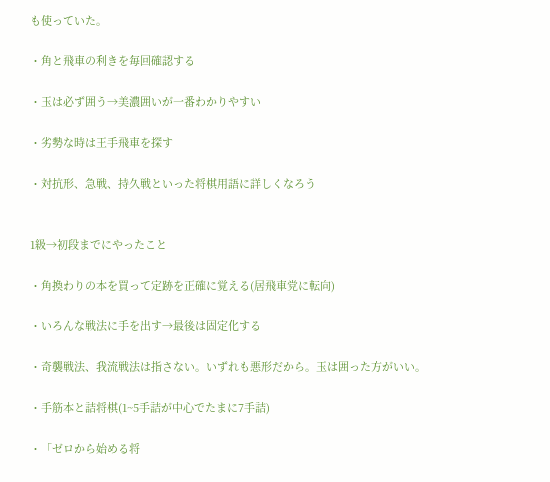も使っていた。

・角と飛車の利きを毎回確認する

・玉は必ず囲う→美濃囲いが一番わかりやすい

・劣勢な時は王手飛車を探す

・対抗形、急戦、持久戦といった将棋用語に詳しくなろう


1級→初段までにやったこと

・角換わりの本を買って定跡を正確に覚える(居飛車党に転向)

・いろんな戦法に手を出す→最後は固定化する

・奇襲戦法、我流戦法は指さない。いずれも悪形だから。玉は囲った方がいい。

・手筋本と詰将棋(1~5手詰が中心でたまに7手詰)

・「ゼロから始める将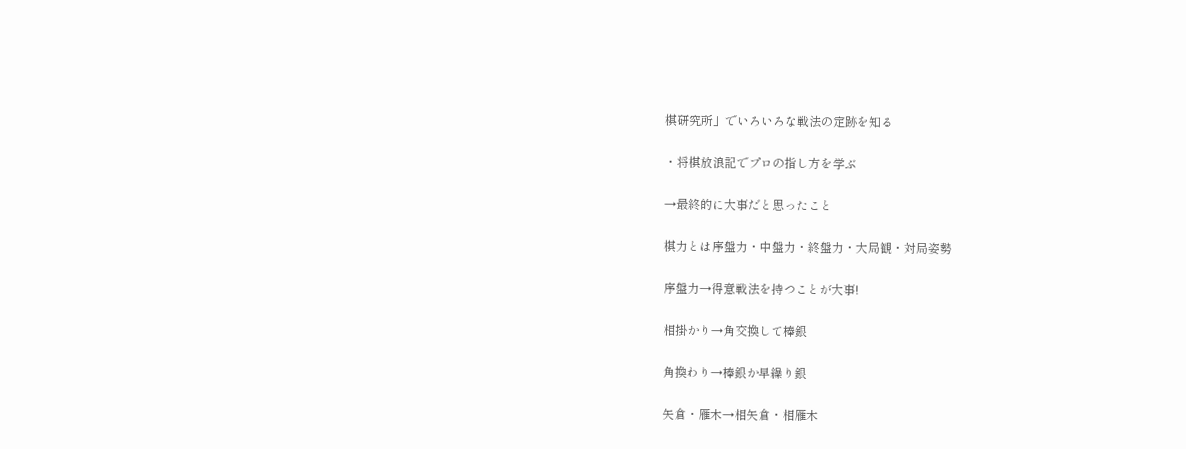棋研究所」でいろいろな戦法の定跡を知る

・将棋放浪記でプロの指し方を学ぶ

→最終的に大事だと思ったこと

棋力とは序盤力・中盤力・終盤力・大局観・対局姿勢

序盤力→得意戦法を持つことが大事!

相掛かり→角交換して棒銀

角換わり→棒銀か早繰り銀

矢倉・雁木→相矢倉・相雁木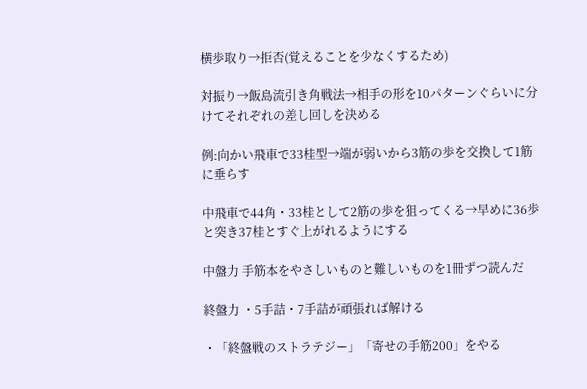横歩取り→拒否(覚えることを少なくするため)

対振り→飯島流引き角戦法→相手の形を10パターンぐらいに分けてそれぞれの差し回しを決める

例:向かい飛車で33桂型→端が弱いから3筋の歩を交換して1筋に垂らす

中飛車で44角・33桂として2筋の歩を狙ってくる→早めに36歩と突き37桂とすぐ上がれるようにする

中盤力 手筋本をやさしいものと難しいものを1冊ずつ読んだ

終盤力 ・5手詰・7手詰が頑張れば解ける

・「終盤戦のストラテジー」「寄せの手筋200」をやる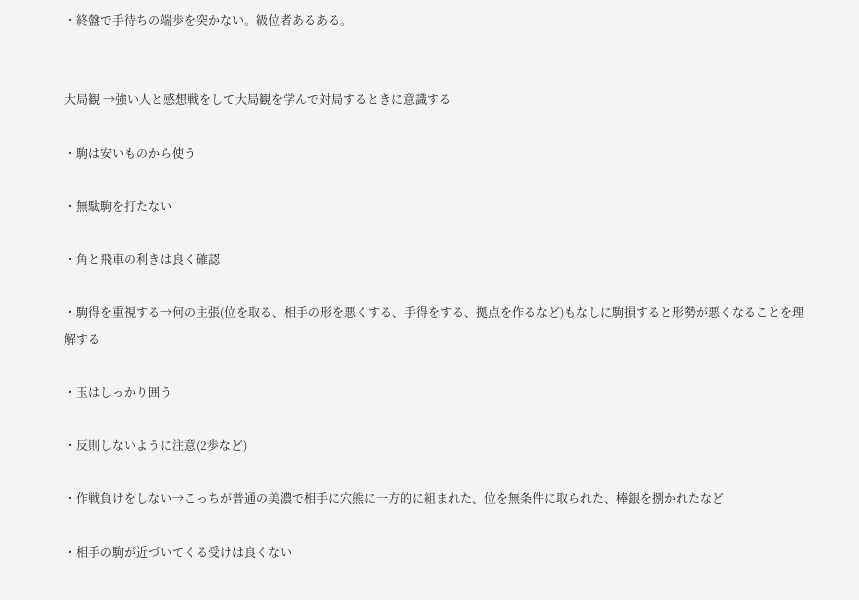・終盤で手待ちの端歩を突かない。級位者あるある。


大局観 →強い人と感想戦をして大局観を学んで対局するときに意識する

・駒は安いものから使う

・無駄駒を打たない

・角と飛車の利きは良く確認

・駒得を重視する→何の主張(位を取る、相手の形を悪くする、手得をする、拠点を作るなど)もなしに駒損すると形勢が悪くなることを理解する

・玉はしっかり囲う

・反則しないように注意(2歩など)

・作戦負けをしない→こっちが普通の美濃で相手に穴熊に一方的に組まれた、位を無条件に取られた、棒銀を捌かれたなど

・相手の駒が近づいてくる受けは良くない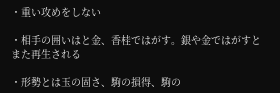・重い攻めをしない

・相手の囲いはと金、香桂ではがす。銀や金ではがすとまた再生される

・形勢とは玉の固さ、駒の損得、駒の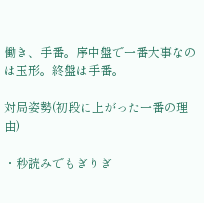働き、手番。序中盤で一番大事なのは玉形。終盤は手番。

対局姿勢(初段に上がった一番の理由)

・秒読みでもぎりぎ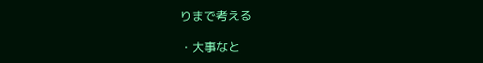りまで考える

・大事なと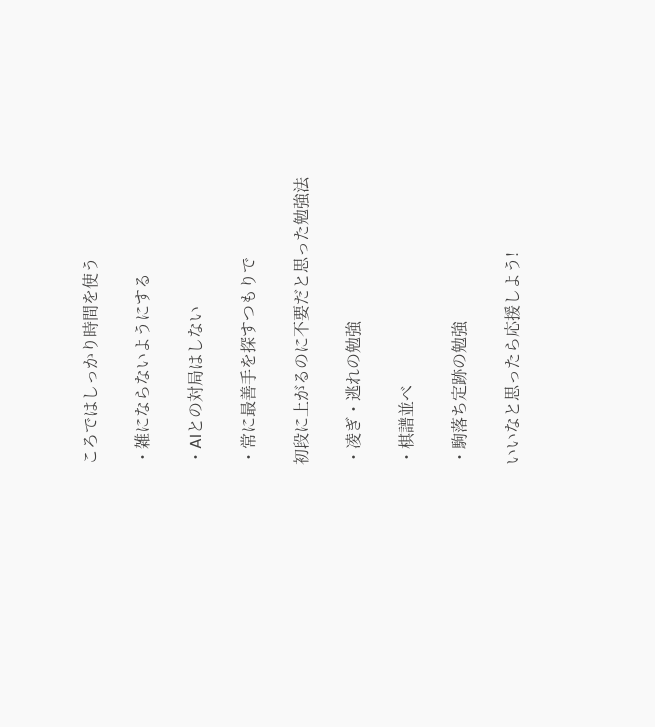ころではしっかり時間を使う

・雑にならないようにする

・AIとの対局はしない

・常に最善手を探すつもりで

初段に上がるのに不要だと思った勉強法

・凌ぎ・逃れの勉強

・棋譜並べ

・駒落ち定跡の勉強

いいなと思ったら応援しよう!